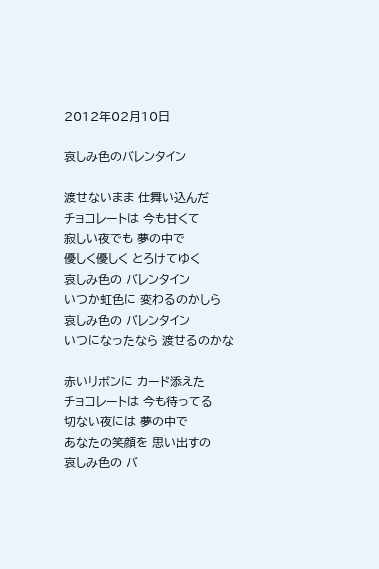2012年02月10日

哀しみ色のバレンタイン

渡せないまま 仕舞い込んだ
チョコレートは 今も甘くて
寂しい夜でも 夢の中で
優しく優しく とろけてゆく
哀しみ色の バレンタイン
いつか虹色に 変わるのかしら
哀しみ色の バレンタイン
いつになったなら 渡せるのかな

赤いリボンに カード添えた
チョコレートは 今も待ってる
切ない夜には 夢の中で
あなたの笑顔を 思い出すの
哀しみ色の バ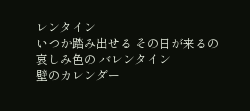レンタイン
いつか踏み出せる その日が来るの
哀しみ色の バレンタイン
壁のカレンダー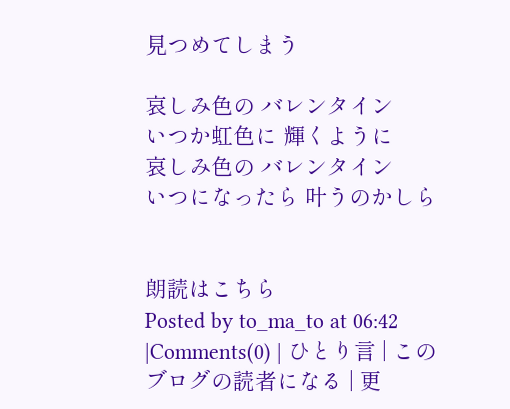見つめてしまう

哀しみ色の バレンタイン
いつか虹色に 輝くように
哀しみ色の バレンタイン
いつになったら 叶うのかしら


朗読はこちら
Posted by to_ma_to at 06:42  |Comments(0) | ひとり言 | このブログの読者になる | 更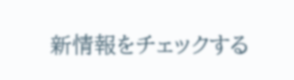新情報をチェックする